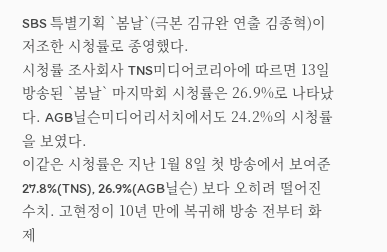SBS 특별기획 `봄날`(극본 김규완 연출 김종혁)이 저조한 시청률로 종영했다.
시청률 조사회사 TNS미디어코리아에 따르면 13일 방송된 `봄날` 마지막회 시청률은 26.9%로 나타났다. AGB닐슨미디어리서치에서도 24.2%의 시청률을 보였다.
이같은 시청률은 지난 1월 8일 첫 방송에서 보여준 27.8%(TNS), 26.9%(AGB닐슨) 보다 오히려 떨어진 수치. 고현정이 10년 만에 복귀해 방송 전부터 화제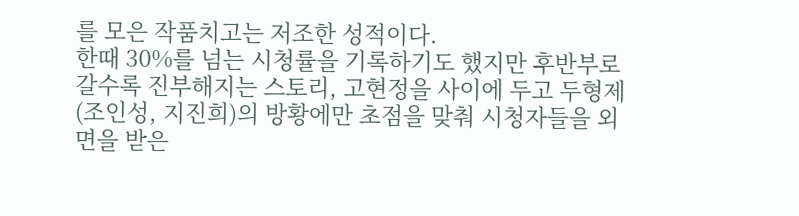를 모은 작품치고는 저조한 성적이다.
한때 30%를 넘는 시청률을 기록하기도 했지만 후반부로 갈수록 진부해지는 스토리, 고현정을 사이에 두고 두형제(조인성, 지진희)의 방황에만 초점을 맞춰 시청자들을 외면을 받은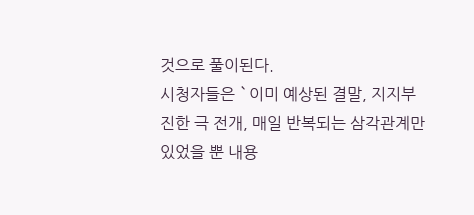것으로 풀이된다.
시청자들은 `이미 예상된 결말, 지지부진한 극 전개, 매일 반복되는 삼각관계만 있었을 뿐 내용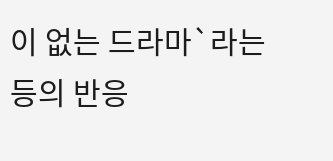이 없는 드라마`라는 등의 반응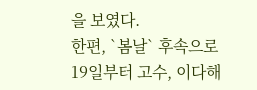을 보였다.
한편, `봄날` 후속으로 19일부터 고수, 이다해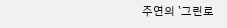주연의 `그린로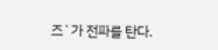즈`가 전파를 탄다.